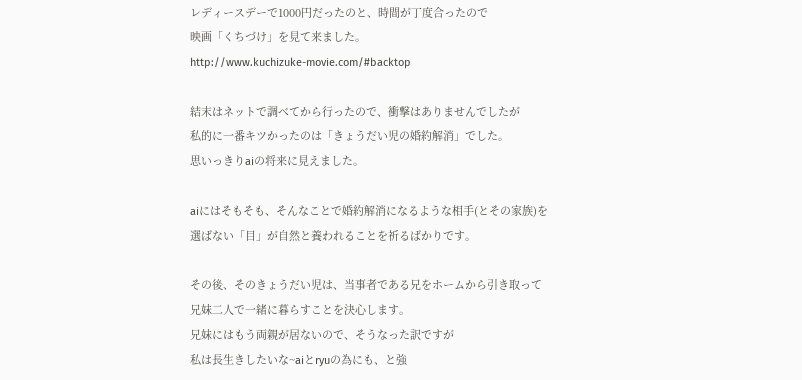レディースデーで1000円だったのと、時間が丁度合ったので
映画「くちづけ」を見て来ました。
http://www.kuchizuke-movie.com/#backtop

結末はネットで調べてから行ったので、衝撃はありませんでしたが
私的に一番キツかったのは「きょうだい児の婚約解消」でした。
思いっきりaiの将来に見えました。

aiにはそもそも、そんなことで婚約解消になるような相手(とその家族)を
選ばない「目」が自然と養われることを祈るばかりです。

その後、そのきょうだい児は、当事者である兄をホームから引き取って
兄妹二人で一緒に暮らすことを決心します。
兄妹にはもう両親が居ないので、そうなった訳ですが
私は長生きしたいな~aiとryuの為にも、と強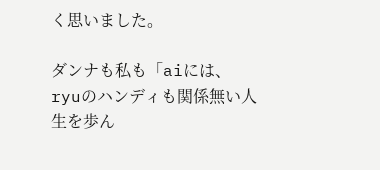く思いました。

ダンナも私も「aiには、ryuのハンディも関係無い人生を歩ん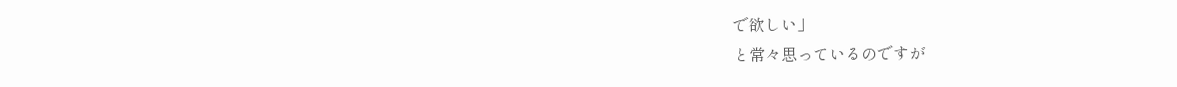で欲しい」
と常々思っているのですが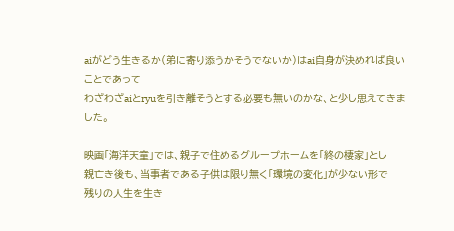aiがどう生きるか(弟に寄り添うかそうでないか)はai自身が決めれば良いことであって
わざわざaiとryuを引き離そうとする必要も無いのかな、と少し思えてきました。

映画「海洋天童」では、親子で住めるグループホームを「終の棲家」とし
親亡き後も、当事者である子供は限り無く「環境の変化」が少ない形で
残りの人生を生き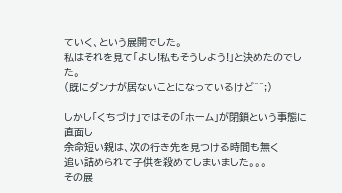ていく、という展開でした。
私はそれを見て「よし!私もそうしよう!」と決めたのでした。
(既にダンナが居ないことになっているけど^^;)

しかし「くちづけ」ではその「ホーム」が閉鎖という事態に直面し
余命短い親は、次の行き先を見つける時間も無く
追い詰められて子供を殺めてしまいました。。。
その展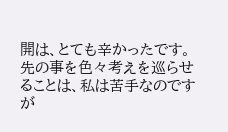開は、とても辛かったです。
先の事を色々考えを巡らせることは、私は苦手なのですが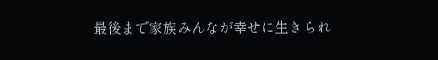最後まで家族みんなが幸せに生きられ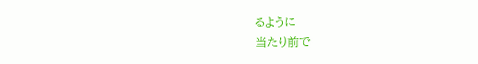るように
当たり前で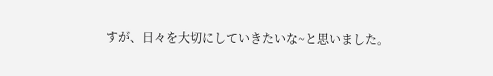すが、日々を大切にしていきたいな~と思いました。